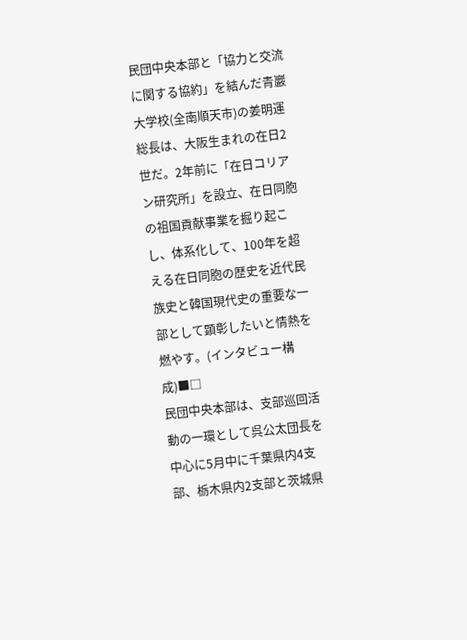民団中央本部と「協力と交流に関する協約」を結んだ青巖大学校(全南順天市)の姜明運総長は、大阪生まれの在日2世だ。2年前に「在日コリアン研究所」を設立、在日同胞の祖国貢献事業を掘り起こし、体系化して、100年を超える在日同胞の歴史を近代民族史と韓国現代史の重要な一部として顕彰したいと情熱を燃やす。(インタビュー構成)■□
民団中央本部は、支部巡回活動の一環として呉公太団長を中心に5月中に千葉県内4支部、栃木県内2支部と茨城県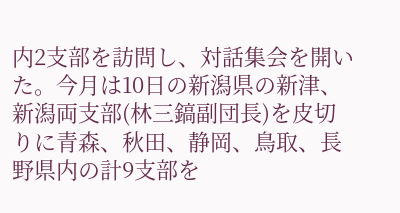内2支部を訪問し、対話集会を開いた。今月は10日の新潟県の新津、新潟両支部(林三鎬副団長)を皮切りに青森、秋田、静岡、鳥取、長野県内の計9支部を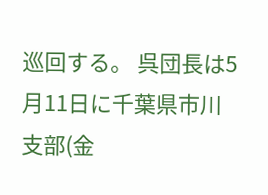巡回する。 呉団長は5月11日に千葉県市川支部(金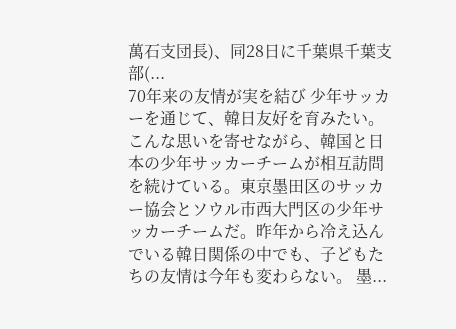萬石支団長)、同28日に千葉県千葉支部(...
70年来の友情が実を結び 少年サッカーを通じて、韓日友好を育みたい。こんな思いを寄せながら、韓国と日本の少年サッカーチームが相互訪問を続けている。東京墨田区のサッカー協会とソウル市西大門区の少年サッカーチームだ。昨年から冷え込んでいる韓日関係の中でも、子どもたちの友情は今年も変わらない。 墨...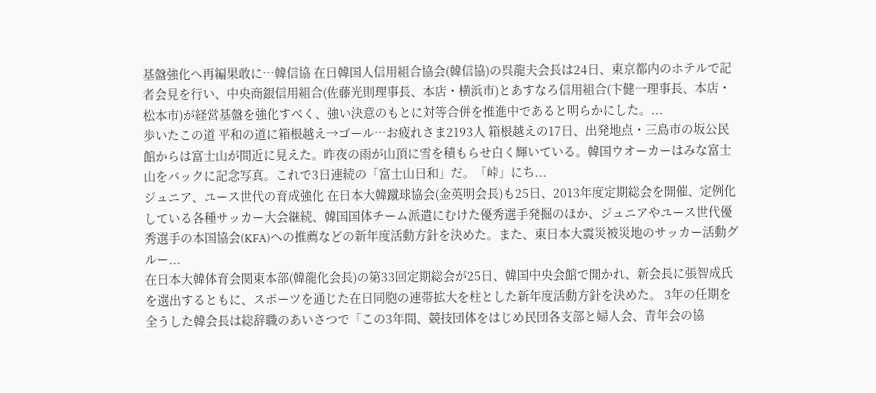基盤強化へ再編果敢に…韓信協 在日韓国人信用組合協会(韓信協)の呉龍夫会長は24日、東京都内のホテルで記者会見を行い、中央商銀信用組合(佐藤光則理事長、本店・横浜市)とあすなろ信用組合(卞健一理事長、本店・松本市)が経営基盤を強化すべく、強い決意のもとに対等合併を推進中であると明らかにした。...
歩いたこの道 平和の道に箱根越え→ゴール…お疲れさま2193人 箱根越えの17日、出発地点・三島市の坂公民館からは富士山が間近に見えた。昨夜の雨が山頂に雪を積もらせ白く輝いている。韓国ウオーカーはみな富士山をバックに記念写真。これで3日連続の「富士山日和」だ。「峠」にち...
ジュニア、ユース世代の育成強化 在日本大韓蹴球協会(金英明会長)も25日、2013年度定期総会を開催、定例化している各種サッカー大会継続、韓国国体チーム派遣にむけた優秀選手発掘のほか、ジュニアやユース世代優秀選手の本国協会(KFA)への推薦などの新年度活動方針を決めた。また、東日本大震災被災地のサッカー活動グルー...
在日本大韓体育会関東本部(韓龍化会長)の第33回定期総会が25日、韓国中央会館で開かれ、新会長に張智成氏を選出するともに、スポーツを通じた在日同胞の連帯拡大を柱とした新年度活動方針を決めた。 3年の任期を全うした韓会長は総辞職のあいさつで「この3年間、競技団体をはじめ民団各支部と婦人会、青年会の協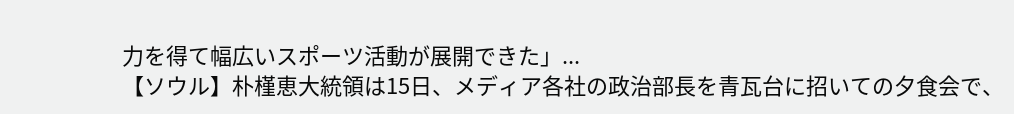力を得て幅広いスポーツ活動が展開できた」...
【ソウル】朴槿恵大統領は15日、メディア各社の政治部長を青瓦台に招いての夕食会で、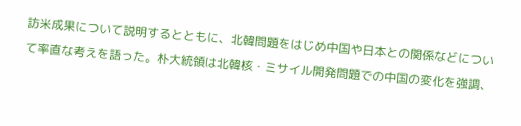訪米成果について説明するとともに、北韓問題をはじめ中国や日本との関係などについて率直な考えを語った。朴大統領は北韓核・ミサイル開発問題での中国の変化を強調、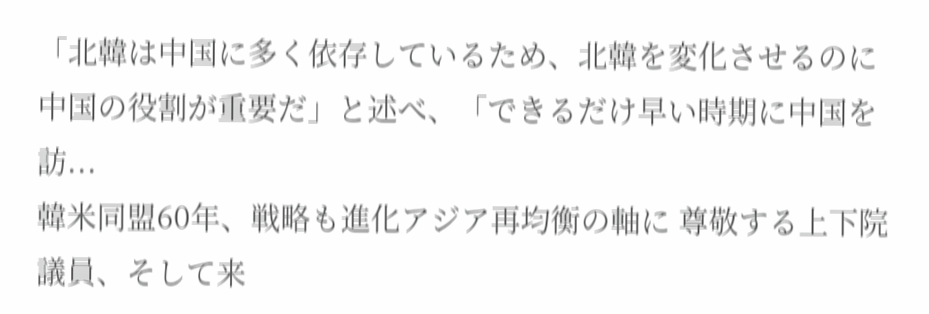「北韓は中国に多く依存しているため、北韓を変化させるのに中国の役割が重要だ」と述べ、「できるだけ早い時期に中国を訪...
韓米同盟60年、戦略も進化アジア再均衡の軸に 尊敬する上下院議員、そして来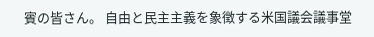賓の皆さん。 自由と民主主義を象徴する米国議会議事堂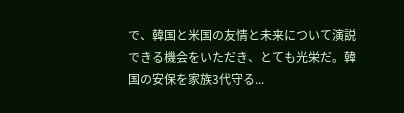で、韓国と米国の友情と未来について演説できる機会をいただき、とても光栄だ。韓国の安保を家族3代守る...